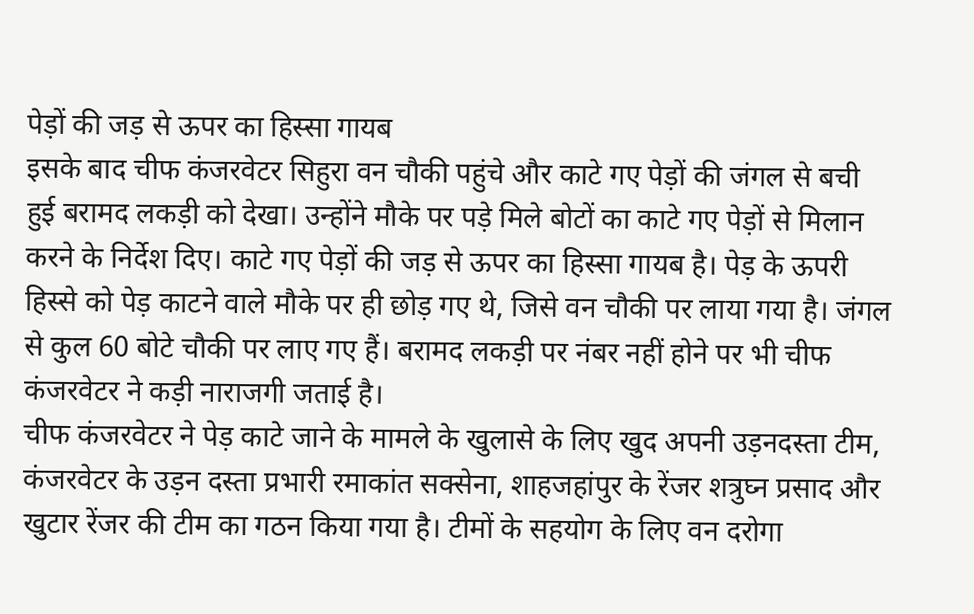पेड़ों की जड़ से ऊपर का हिस्सा गायब
इसके बाद चीफ कंजरवेटर सिहुरा वन चौकी पहुंचे और काटे गए पेड़ों की जंगल से बची हुई बरामद लकड़ी को देखा। उन्होंने मौके पर पड़े मिले बोटों का काटे गए पेड़ों से मिलान करने के निर्देश दिए। काटे गए पेड़ों की जड़ से ऊपर का हिस्सा गायब है। पेड़ के ऊपरी हिस्से को पेड़ काटने वाले मौके पर ही छोड़ गए थे, जिसे वन चौकी पर लाया गया है। जंगल से कुल 60 बोटे चौकी पर लाए गए हैं। बरामद लकड़ी पर नंबर नहीं होने पर भी चीफ कंजरवेटर ने कड़ी नाराजगी जताई है।
चीफ कंजरवेटर ने पेड़ काटे जाने के मामले के खुलासे के लिए खुद अपनी उड़नदस्ता टीम, कंजरवेटर के उड़न दस्ता प्रभारी रमाकांत सक्सेना, शाहजहांपुर के रेंजर शत्रुघ्न प्रसाद और खुटार रेंजर की टीम का गठन किया गया है। टीमों के सहयोग के लिए वन दरोगा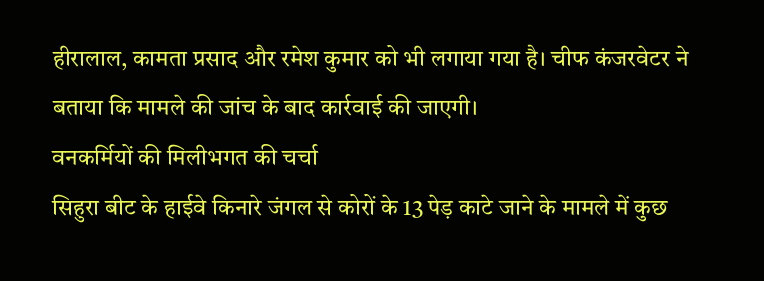हीरालाल, कामता प्रसाद और रमेश कुमार को भी लगाया गया है। चीफ कंजरवेटर ने बताया कि मामले की जांच के बाद कार्रवाई की जाएगी।
वनकर्मियों की मिलीभगत की चर्चा
सिहुरा बीट के हाईवे किनारे जंगल से कोरों के 13 पेड़ काटे जाने के मामले में कुछ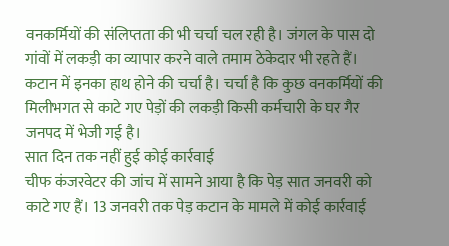वनकर्मियों की संलिप्तता की भी चर्चा चल रही है। जंगल के पास दो गांवों में लकड़ी का व्यापार करने वाले तमाम ठेकेदार भी रहते हैं। कटान में इनका हाथ होने की चर्चा है। चर्चा है कि कुछ वनकर्मियों की मिलीभगत से काटे गए पेड़ों की लकड़ी किसी कर्मचारी के घर गैर जनपद में भेजी गई है।
सात दिन तक नहीं हुई कोई कार्रवाई
चीफ कंजरवेटर की जांच में सामने आया है कि पेड़ सात जनवरी को काटे गए हैं। 13 जनवरी तक पेड़ कटान के मामले में कोई कार्रवाई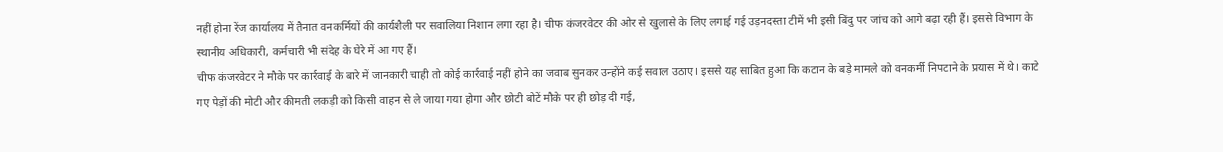नहीं होना रेंज कार्यालय में तैनात वनकर्मियों की कार्यशैली पर सवालिया निशान लगा रहा है। चीफ कंजरवेटर की ओर से खुलासे के लिए लगाई गई उड़नदस्ता टीमें भी इसी बिंदु पर जांच को आगे बढ़ा रही हैं। इससे विभाग के स्थानीय अधिकारी, कर्मचारी भी संदेह के घेरे में आ गए हैं।
चीफ कंजरवेटर ने मौके पर कार्रवाई के बारे में जानकारी चाही तो कोई कार्रवाई नहीं होने का जवाब सुनकर उन्होंने कई सवाल उठाए। इससे यह साबित हुआ कि कटान के बड़े मामले को वनकर्मी निपटाने के प्रयास में थे। काटे गए पेड़ों की मोटी और कीमती लकड़ी को किसी वाहन से ले जाया गया होगा और छोटी बोटें मौके पर ही छोड़ दी गई,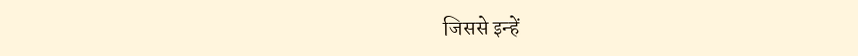जिससे इन्हें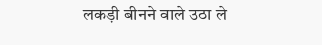लकड़ी बीनने वाले उठा ले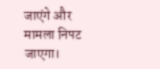जाएंगे और मामला निपट जाएगा।